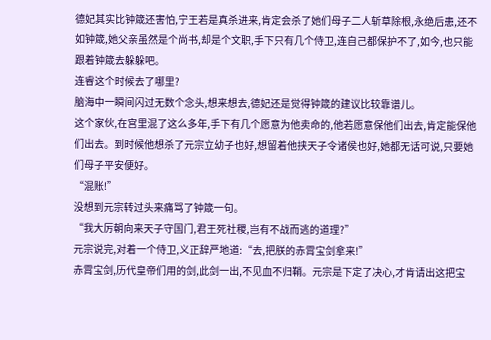德妃其实比钟箴还害怕,宁王若是真杀进来,肯定会杀了她们母子二人斩草除根,永绝后患,还不如钟箴,她父亲虽然是个尚书,却是个文职,手下只有几个侍卫,连自己都保护不了,如今,也只能跟着钟箴去躲躲吧。
连睿这个时候去了哪里?
脑海中一瞬间闪过无数个念头,想来想去,德妃还是觉得钟箴的建议比较靠谱儿。
这个家伙,在宫里混了这么多年,手下有几个愿意为他卖命的,他若愿意保他们出去,肯定能保他们出去。到时候他想杀了元宗立幼子也好,想留着他挟天子令诸侯也好,她都无话可说,只要她们母子平安便好。
“混账!”
没想到元宗转过头来痛骂了钟箴一句。
“我大厉朝向来天子守国门,君王死社稷,岂有不战而逃的道理?”
元宗说完,对着一个侍卫,义正辞严地道:“去,把朕的赤霄宝剑拿来!”
赤霄宝剑,历代皇帝们用的剑,此剑一出,不见血不归鞘。元宗是下定了决心,才肯请出这把宝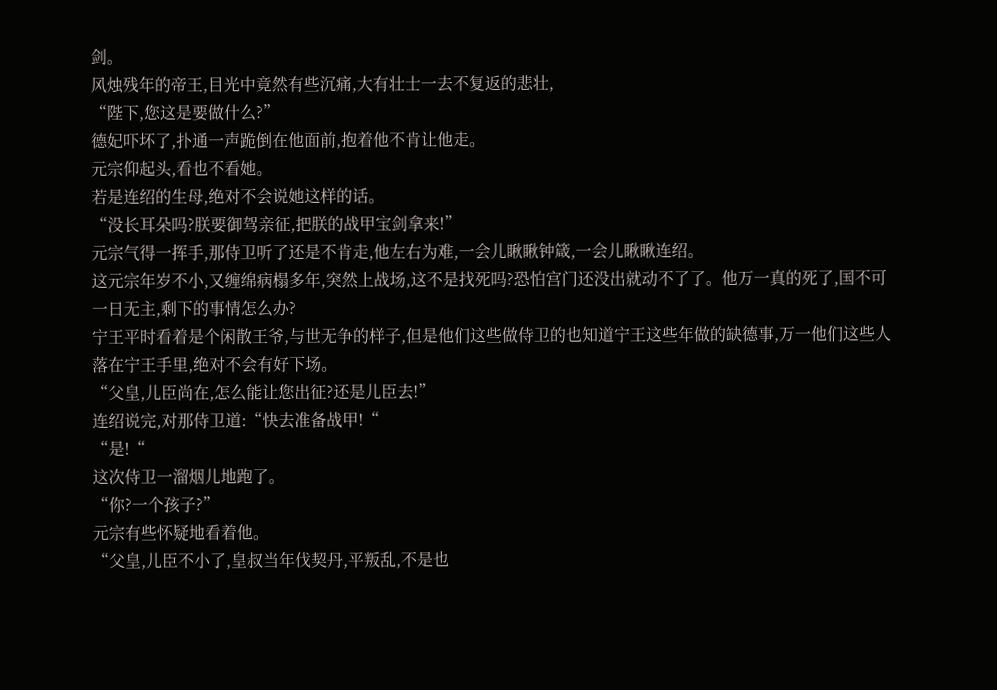剑。
风烛残年的帝王,目光中竟然有些沉痛,大有壮士一去不复返的悲壮,
“陛下,您这是要做什么?”
德妃吓坏了,扑通一声跪倒在他面前,抱着他不肯让他走。
元宗仰起头,看也不看她。
若是连绍的生母,绝对不会说她这样的话。
“没长耳朵吗?朕要御驾亲征,把朕的战甲宝剑拿来!”
元宗气得一挥手,那侍卫听了还是不肯走,他左右为难,一会儿瞅瞅钟箴,一会儿瞅瞅连绍。
这元宗年岁不小,又缠绵病榻多年,突然上战场,这不是找死吗?恐怕宫门还没出就动不了了。他万一真的死了,国不可一日无主,剩下的事情怎么办?
宁王平时看着是个闲散王爷,与世无争的样子,但是他们这些做侍卫的也知道宁王这些年做的缺德事,万一他们这些人落在宁王手里,绝对不会有好下场。
“父皇,儿臣尚在,怎么能让您出征?还是儿臣去!”
连绍说完,对那侍卫道:“快去准备战甲!“
“是!“
这次侍卫一溜烟儿地跑了。
“你?一个孩子?”
元宗有些怀疑地看着他。
“父皇,儿臣不小了,皇叔当年伐契丹,平叛乱,不是也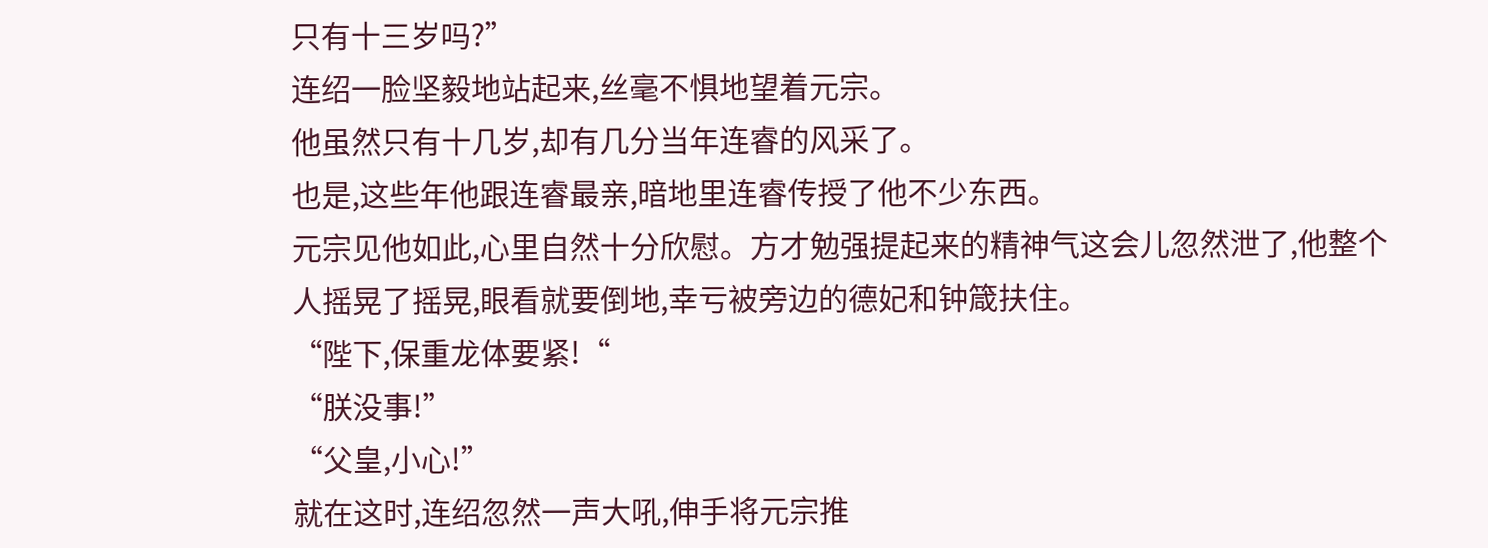只有十三岁吗?”
连绍一脸坚毅地站起来,丝毫不惧地望着元宗。
他虽然只有十几岁,却有几分当年连睿的风采了。
也是,这些年他跟连睿最亲,暗地里连睿传授了他不少东西。
元宗见他如此,心里自然十分欣慰。方才勉强提起来的精神气这会儿忽然泄了,他整个人摇晃了摇晃,眼看就要倒地,幸亏被旁边的德妃和钟箴扶住。
“陛下,保重龙体要紧!“
“朕没事!”
“父皇,小心!”
就在这时,连绍忽然一声大吼,伸手将元宗推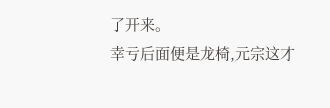了开来。
幸亏后面便是龙椅,元宗这才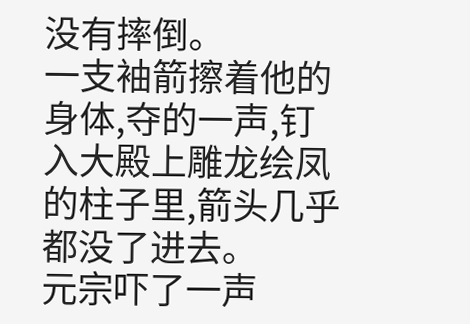没有摔倒。
一支袖箭擦着他的身体,夺的一声,钉入大殿上雕龙绘凤的柱子里,箭头几乎都没了进去。
元宗吓了一声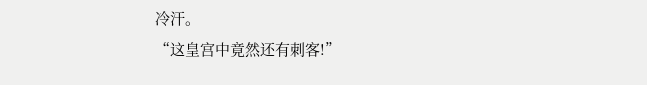冷汗。
“这皇宫中竟然还有刺客!”